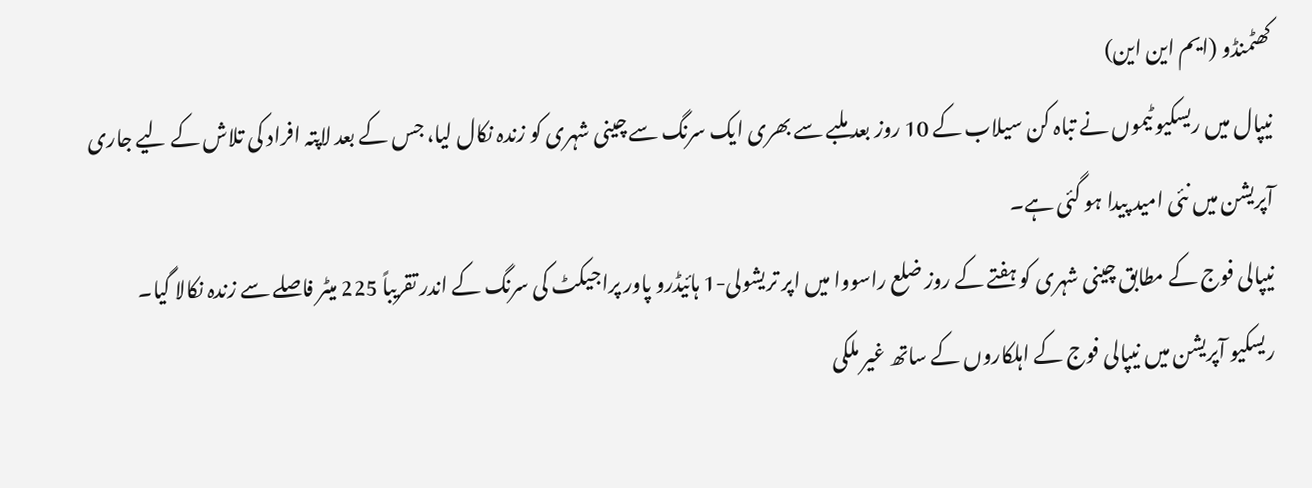کھٹمنڈو (ایم این این)
نیپال میں ریسکیو ٹیموں نے تباہ کن سیلاب کے 10 روز بعد ملبے سے بھری ایک سرنگ سے چینی شہری کو زندہ نکال لیا، جس کے بعد لاپتہ افراد کی تلاش کے لیے جاری آپریشن میں نئی امید پیدا ہو گئی ہے۔
نیپالی فوج کے مطابق چینی شہری کو ہفتے کے روز ضلع راسووا میں اپر تریشولی-1 ہائیڈرو پاور پراجیکٹ کی سرنگ کے اندر تقریباً 225 میٹر فاصلے سے زندہ نکالا گیا۔
ریسکیو آپریشن میں نیپالی فوج کے اہلکاروں کے ساتھ غیر ملکی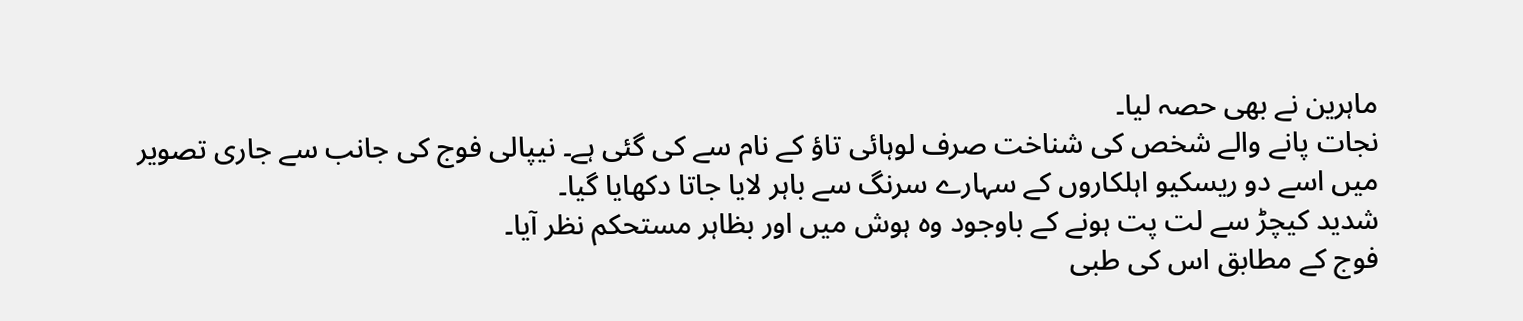ماہرین نے بھی حصہ لیا۔
نجات پانے والے شخص کی شناخت صرف لوہائی تاؤ کے نام سے کی گئی ہے۔ نیپالی فوج کی جانب سے جاری تصویر میں اسے دو ریسکیو اہلکاروں کے سہارے سرنگ سے باہر لایا جاتا دکھایا گیا۔
شدید کیچڑ سے لت پت ہونے کے باوجود وہ ہوش میں اور بظاہر مستحکم نظر آیا۔
فوج کے مطابق اس کی طبی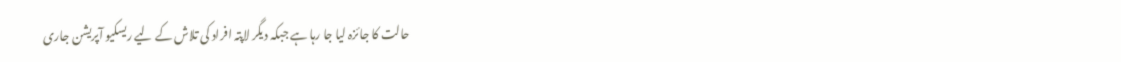حالت کا جائزہ لیا جا رہا ہے جبکہ دیگر لاپتہ افراد کی تلاش کے لیے ریسکیو آپریشن جاری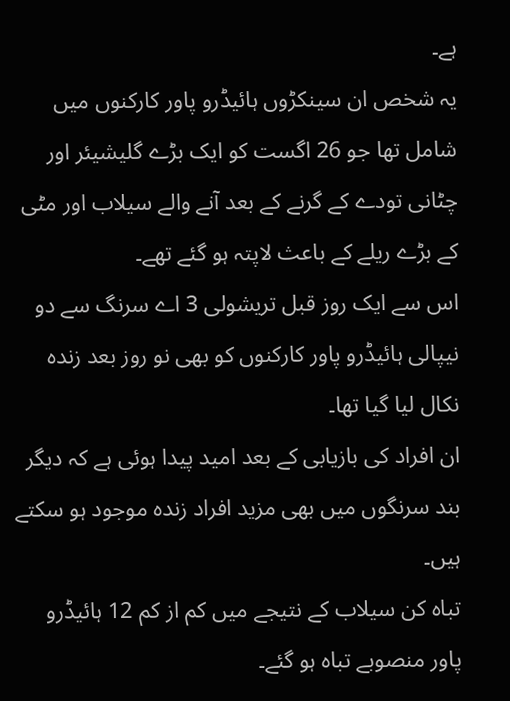ہے۔
یہ شخص ان سینکڑوں ہائیڈرو پاور کارکنوں میں شامل تھا جو 26 اگست کو ایک بڑے گلیشیئر اور چٹانی تودے کے گرنے کے بعد آنے والے سیلاب اور مٹی کے بڑے ریلے کے باعث لاپتہ ہو گئے تھے۔
اس سے ایک روز قبل تریشولی 3 اے سرنگ سے دو نیپالی ہائیڈرو پاور کارکنوں کو بھی نو روز بعد زندہ نکال لیا گیا تھا۔
ان افراد کی بازیابی کے بعد امید پیدا ہوئی ہے کہ دیگر بند سرنگوں میں بھی مزید افراد زندہ موجود ہو سکتے ہیں۔
تباہ کن سیلاب کے نتیجے میں کم از کم 12 ہائیڈرو پاور منصوبے تباہ ہو گئے۔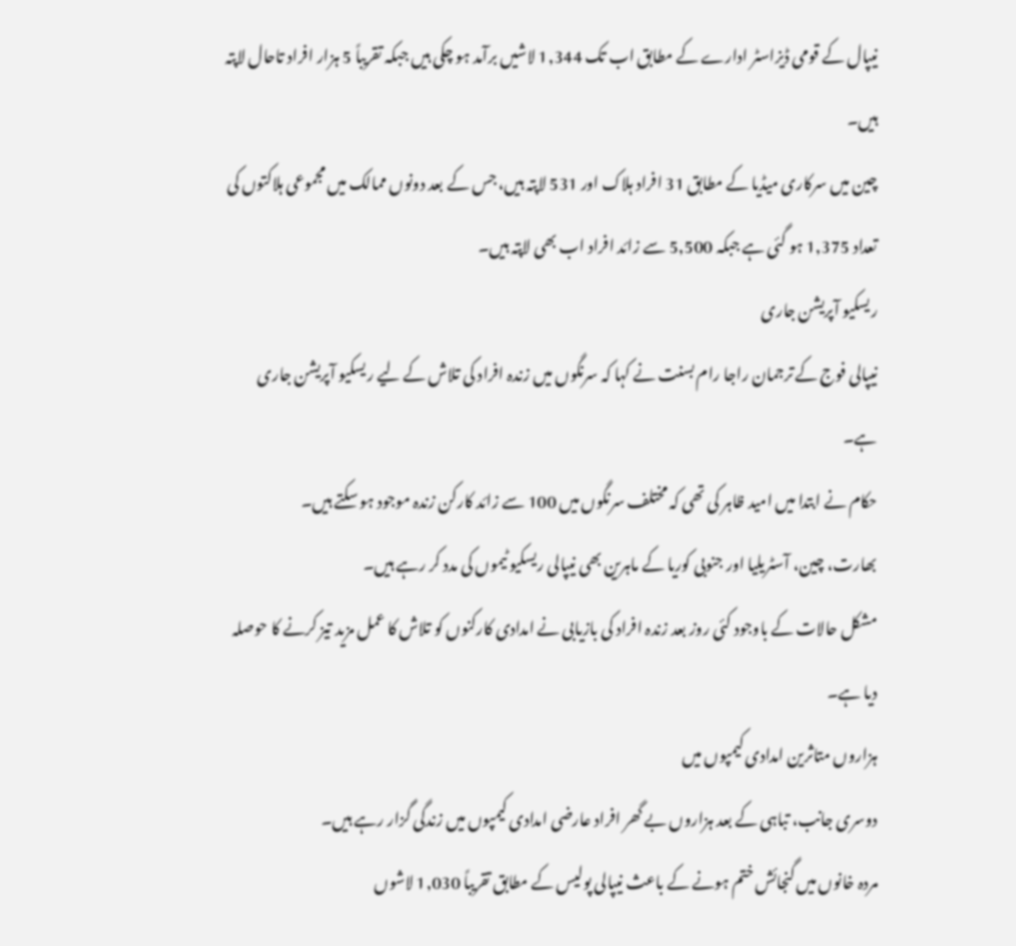نیپال کے قومی ڈیزاسٹر ادارے کے مطابق اب تک 1,344 لاشیں برآمد ہو چکی ہیں جبکہ تقریباً 5 ہزار افراد تاحال لاپتہ ہیں۔
چین میں سرکاری میڈیا کے مطابق 31 افراد ہلاک اور 531 لاپتہ ہیں، جس کے بعد دونوں ممالک میں مجموعی ہلاکتوں کی تعداد 1,375 ہو گئی ہے جبکہ 5,500 سے زائد افراد اب بھی لاپتہ ہیں۔
ریسکیو آپریشن جاری
نیپالی فوج کے ترجمان راجا رام بسنت نے کہا کہ سرنگوں میں زندہ افراد کی تلاش کے لیے ریسکیو آپریشن جاری ہے۔
حکام نے ابتدا میں امید ظاہر کی تھی کہ مختلف سرنگوں میں 100 سے زائد کارکن زندہ موجود ہو سکتے ہیں۔
بھارت، چین، آسٹریلیا اور جنوبی کوریا کے ماہرین بھی نیپالی ریسکیو ٹیموں کی مدد کر رہے ہیں۔
مشکل حالات کے باوجود کئی روز بعد زندہ افراد کی بازیابی نے امدادی کارکنوں کو تلاش کا عمل مزید تیز کرنے کا حوصلہ دیا ہے۔
ہزاروں متاثرین امدادی کیمپوں میں
دوسری جانب، تباہی کے بعد ہزاروں بے گھر افراد عارضی امدادی کیمپوں میں زندگی گزار رہے ہیں۔
مردہ خانوں میں گنجائش ختم ہونے کے باعث نیپالی پولیس کے مطابق تقریباً 1,030 لاشوں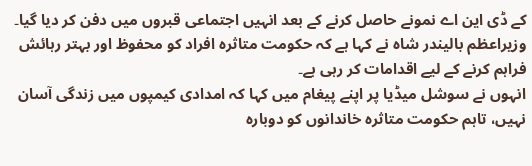کے ڈی این اے نمونے حاصل کرنے کے بعد انہیں اجتماعی قبروں میں دفن کر دیا گیا۔
وزیراعظم بالیندر شاہ نے کہا ہے کہ حکومت متاثرہ افراد کو محفوظ اور بہتر رہائش فراہم کرنے کے لیے اقدامات کر رہی ہے۔
انہوں نے سوشل میڈیا پر اپنے پیغام میں کہا کہ امدادی کیمپوں میں زندگی آسان نہیں، تاہم حکومت متاثرہ خاندانوں کو دوبارہ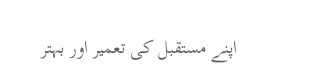اپنے مستقبل کی تعمیر اور بہتر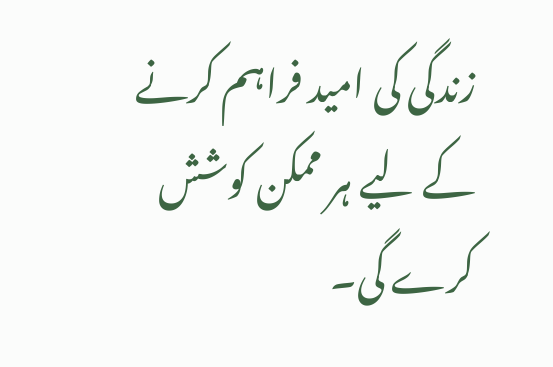زندگی کی امید فراہم کرنے کے لیے ہر ممکن کوشش کرے گی۔